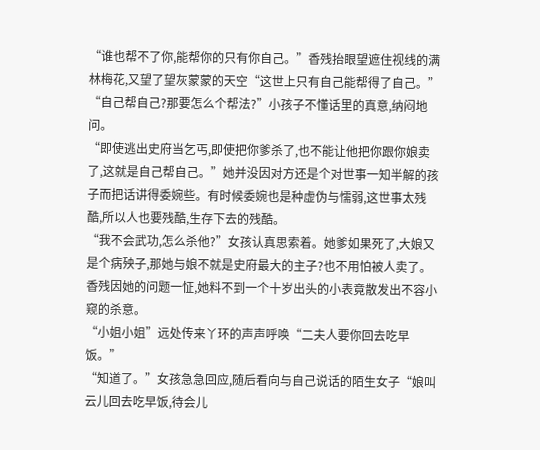“谁也帮不了你,能帮你的只有你自己。”香残抬眼望遮住视线的满林梅花,又望了望灰蒙蒙的天空“这世上只有自己能帮得了自己。”
“自己帮自己?那要怎么个帮法?”小孩子不懂话里的真意,纳闷地问。
“即使逃出史府当乞丐,即使把你爹杀了,也不能让他把你跟你娘卖了,这就是自己帮自己。”她并没因对方还是个对世事一知半解的孩子而把话讲得委婉些。有时候委婉也是种虚伪与懦弱,这世事太残酷,所以人也要残酷,生存下去的残酷。
“我不会武功,怎么杀他?”女孩认真思索着。她爹如果死了,大娘又是个病殃子,那她与娘不就是史府最大的主子?也不用怕被人卖了。
香残因她的问题一怔,她料不到一个十岁出头的小表竟散发出不容小窥的杀意。
“小姐小姐”远处传来丫环的声声呼唤“二夫人要你回去吃早饭。”
“知道了。”女孩急急回应,随后看向与自己说话的陌生女子“娘叫云儿回去吃早饭,待会儿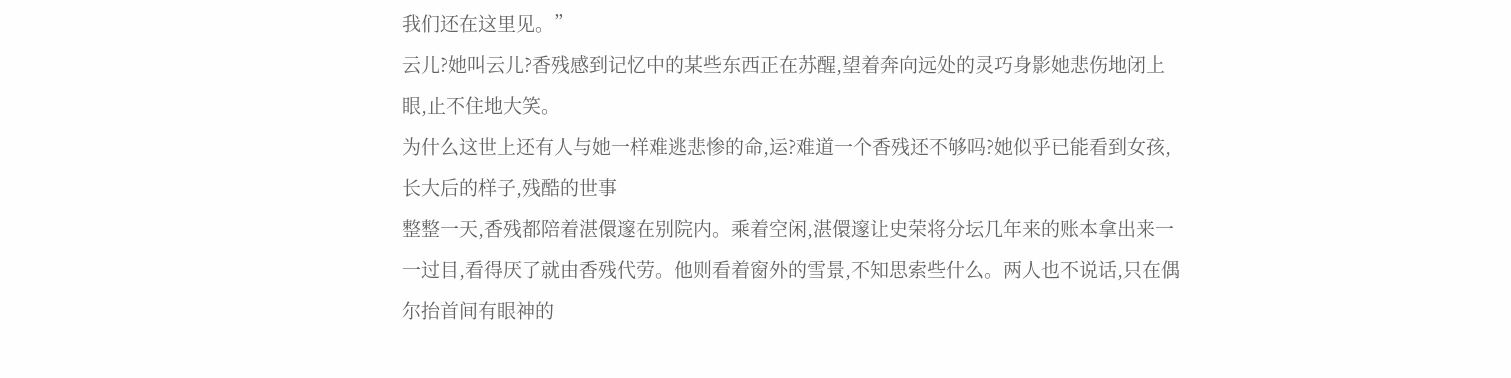我们还在这里见。”
云儿?她叫云儿?香残感到记忆中的某些东西正在苏醒,望着奔向远处的灵巧身影她悲伤地闭上眼,止不住地大笑。
为什么这世上还有人与她一样难逃悲惨的命,运?难道一个香残还不够吗?她似乎已能看到女孩,长大后的样子,残酷的世事
整整一天,香残都陪着湛儇邃在别院内。乘着空闲,湛儇邃让史荣将分坛几年来的账本拿出来一一过目,看得厌了就由香残代劳。他则看着窗外的雪景,不知思索些什么。两人也不说话,只在偶尔抬首间有眼神的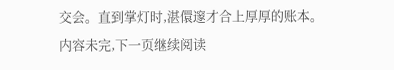交会。直到掌灯时,湛儇邃才合上厚厚的账本。
内容未完,下一页继续阅读